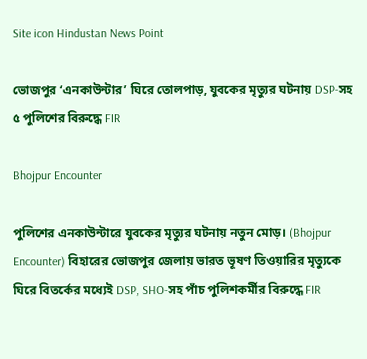Site icon Hindustan News Point

ভোজপুর ‘এনকাউন্টার’ ঘিরে তোলপাড়, যুবকের মৃত্যুর ঘটনায় DSP-সহ ৫ পুলিশের বিরুদ্ধে FIR

Bhojpur Encounter

পুলিশের এনকাউন্টারে যুবকের মৃত্যুর ঘটনায় নতুন মোড়। (Bhojpur Encounter) বিহারের ভোজপুর জেলায় ভারত ভূষণ তিওয়ারির মৃত্যুকে ঘিরে বিতর্কের মধ্যেই DSP, SHO-সহ পাঁচ পুলিশকর্মীর বিরুদ্ধে FIR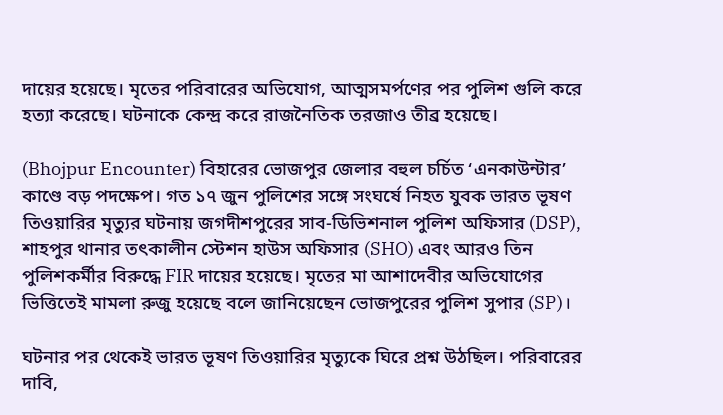দায়ের হয়েছে। মৃতের পরিবারের অভিযোগ, আত্মসমর্পণের পর পুলিশ গুলি করে হত্যা করেছে। ঘটনাকে কেন্দ্র করে রাজনৈতিক তরজাও তীব্র হয়েছে।

(Bhojpur Encounter) বিহারের ভোজপুর জেলার বহুল চর্চিত ‘এনকাউন্টার’ কাণ্ডে বড় পদক্ষেপ। গত ১৭ জুন পুলিশের সঙ্গে সংঘর্ষে নিহত যুবক ভারত ভূষণ তিওয়ারির মৃত্যুর ঘটনায় জগদীশপুরের সাব-ডিভিশনাল পুলিশ অফিসার (DSP), শাহপুর থানার তৎকালীন স্টেশন হাউস অফিসার (SHO) এবং আরও তিন পুলিশকর্মীর বিরুদ্ধে FIR দায়ের হয়েছে। মৃতের মা আশাদেবীর অভিযোগের ভিত্তিতেই মামলা রুজু হয়েছে বলে জানিয়েছেন ভোজপুরের পুলিশ সুপার (SP)।

ঘটনার পর থেকেই ভারত ভূষণ তিওয়ারির মৃত্যুকে ঘিরে প্রশ্ন উঠছিল। পরিবারের দাবি,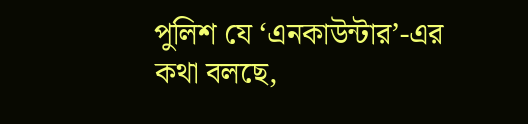পুলিশ যে ‘এনকাউন্টার’-এর কথা বলছে,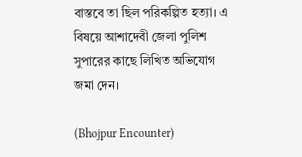বাস্তবে তা ছিল পরিকল্পিত হত্যা। এ বিষয়ে আশাদেবী জেলা পুলিশ সুপারের কাছে লিখিত অভিযোগ জমা দেন।

(Bhojpur Encounter)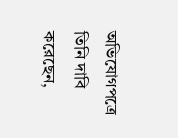অভিযোগপত্রে তিনি দাবি করেছেন,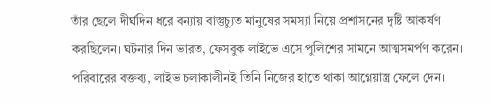তাঁর ছেলে দীর্ঘদিন ধরে বন্যায় বাস্তুচ্যুত মানুষের সমস্যা নিয়ে প্রশাসনের দৃষ্টি আকর্ষণ করছিলেন। ঘটনার দিন ভারত, ফেসবুক লাইভে এসে পুলিশের সামনে আত্মসমর্পণ করেন। পরিবারের বক্তব্য, লাইভ চলাকালীনই তিনি নিজের হাতে থাকা আগ্নেয়াস্ত্র ফেলে দেন।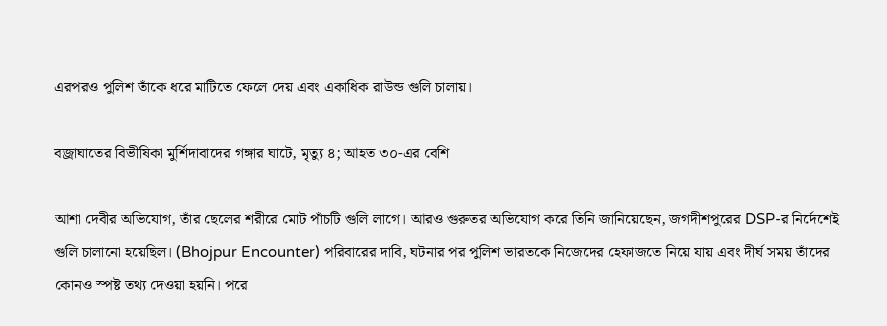এরপরও পুলিশ তাঁকে ধরে মাটিতে ফেলে দেয় এবং একাধিক রাউন্ড গুলি চালায়।

বজ্রাঘাতের বিভীষিকা মুর্শিদাবাদের গঙ্গার ঘাটে, মৃত্যু ৪; আহত ৩০-এর বেশি

আশা দেবীর অভিযোগ, তাঁর ছেলের শরীরে মোট পাঁচটি গুলি লাগে। আরও গুরুতর অভিযোগ করে তিনি জানিয়েছেন, জগদীশপুরের DSP-র নির্দেশেই গুলি চালানো হয়েছিল। (Bhojpur Encounter) পরিবারের দাবি, ঘটনার পর পুলিশ ভারতকে নিজেদের হেফাজতে নিয়ে যায় এবং দীর্ঘ সময় তাঁদের কোনও স্পষ্ট তথ্য দেওয়া হয়নি। পরে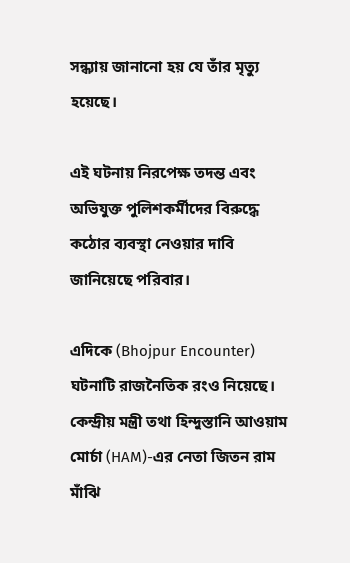সন্ধ্যায় জানানো হয় যে তাঁর মৃত্যু হয়েছে।

এই ঘটনায় নিরপেক্ষ তদন্ত এবং অভিযুক্ত পুলিশকর্মীদের বিরুদ্ধে কঠোর ব্যবস্থা নেওয়ার দাবি জানিয়েছে পরিবার।

এদিকে (Bhojpur Encounter) ঘটনাটি রাজনৈতিক রংও নিয়েছে। কেন্দ্রীয় মন্ত্রী তথা হিন্দুস্তানি আওয়াম মোর্চা (HAM)-এর নেতা জিতন রাম মাঁঝি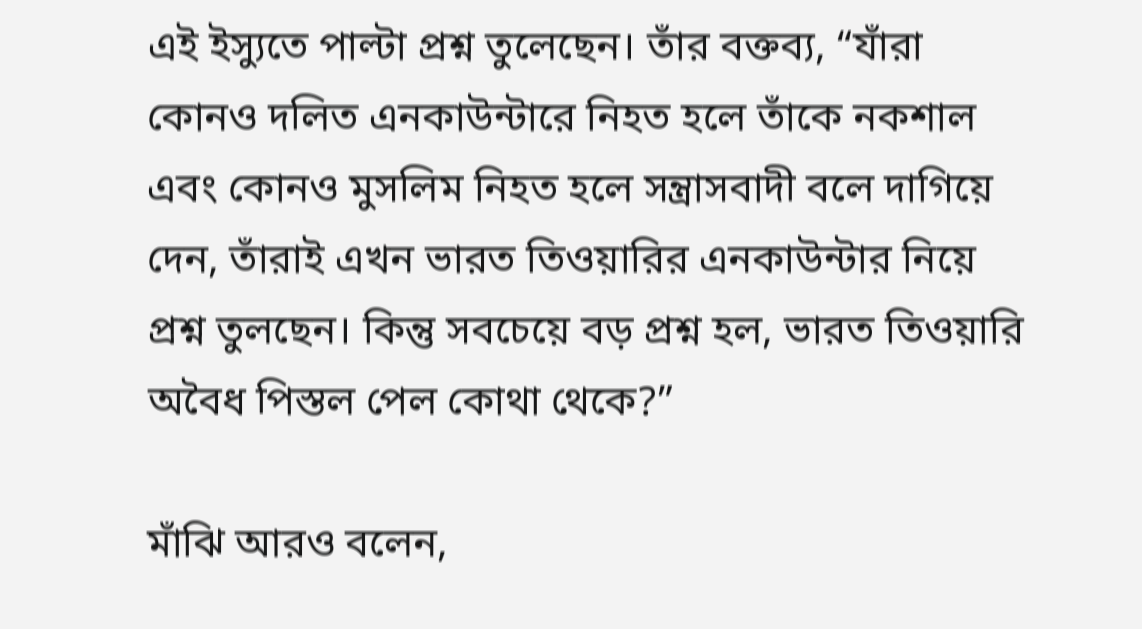এই ইস্যুতে পাল্টা প্রশ্ন তুলেছেন। তাঁর বক্তব্য, “যাঁরা কোনও দলিত এনকাউন্টারে নিহত হলে তাঁকে নকশাল এবং কোনও মুসলিম নিহত হলে সন্ত্রাসবাদী বলে দাগিয়ে দেন, তাঁরাই এখন ভারত তিওয়ারির এনকাউন্টার নিয়ে প্রশ্ন তুলছেন। কিন্তু সবচেয়ে বড় প্রশ্ন হল, ভারত তিওয়ারি অবৈধ পিস্তল পেল কোথা থেকে?”

মাঁঝি আরও বলেন,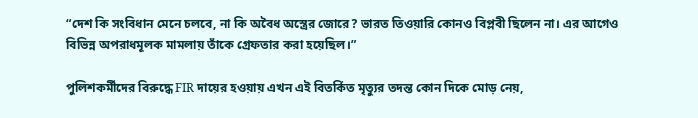“দেশ কি সংবিধান মেনে চলবে, না কি অবৈধ অস্ত্রের জোরে? ভারত তিওয়ারি কোনও বিপ্লবী ছিলেন না। এর আগেও বিভিন্ন অপরাধমূলক মামলায় তাঁকে গ্রেফতার করা হয়েছিল।”

পুলিশকর্মীদের বিরুদ্ধে FIR দায়ের হওয়ায় এখন এই বিতর্কিত মৃত্যুর তদন্ত কোন দিকে মোড় নেয়,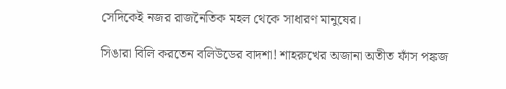সেদিকেই নজর রাজনৈতিক মহল থেকে সাধারণ মানুষের।

সিঙারা বিলি করতেন বলিউডের বাদশা! শাহরুখের অজানা অতীত ফাঁস পঙ্কজ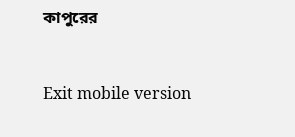কাপুরের


Exit mobile version